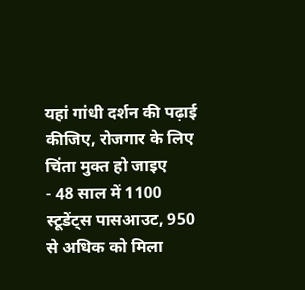यहां गांधी दर्शन की पढ़ाई कीजिए, रोजगार के लिए चिंता मुक्त हो जाइए
- 48 साल में 1100 स्टूडेंट्स पासआउट, 950 से अधिक को मिला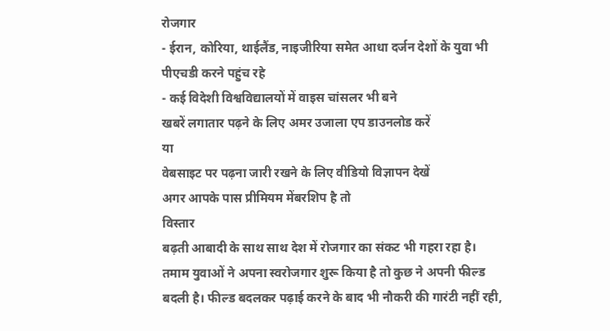रोजगार
- ईरान, कोरिया, थाईलैंड, नाइजीरिया समेत आधा दर्जन देशों के युवा भी पीएचडी करने पहुंच रहे
- कई विदेशी विश्वविद्यालयों में वाइस चांसलर भी बने
खबरें लगातार पढ़ने के लिए अमर उजाला एप डाउनलोड करें
या
वेबसाइट पर पढ़ना जारी रखने के लिए वीडियो विज्ञापन देखें
अगर आपके पास प्रीमियम मेंबरशिप है तो
विस्तार
बढ़ती आबादी के साथ साथ देश में रोजगार का संकट भी गहरा रहा है। तमाम युवाओं ने अपना स्वरोजगार शुरू किया है तो कुछ ने अपनी फील्ड बदली है। फील्ड बदलकर पढ़ाई करने के बाद भी नौकरी की गारंटी नहीं रही,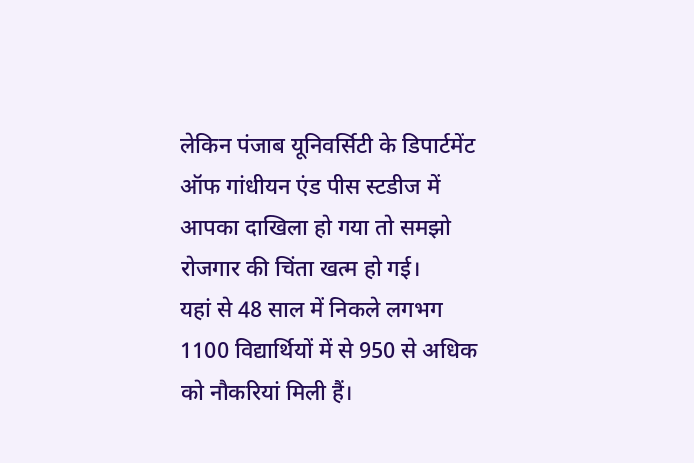लेकिन पंजाब यूनिवर्सिटी के डिपार्टमेंट ऑफ गांधीयन एंड पीस स्टडीज में आपका दाखिला हो गया तो समझो रोजगार की चिंता खत्म हो गई।
यहां से 48 साल में निकले लगभग 1100 विद्यार्थियों में से 950 से अधिक को नौकरियां मिली हैं।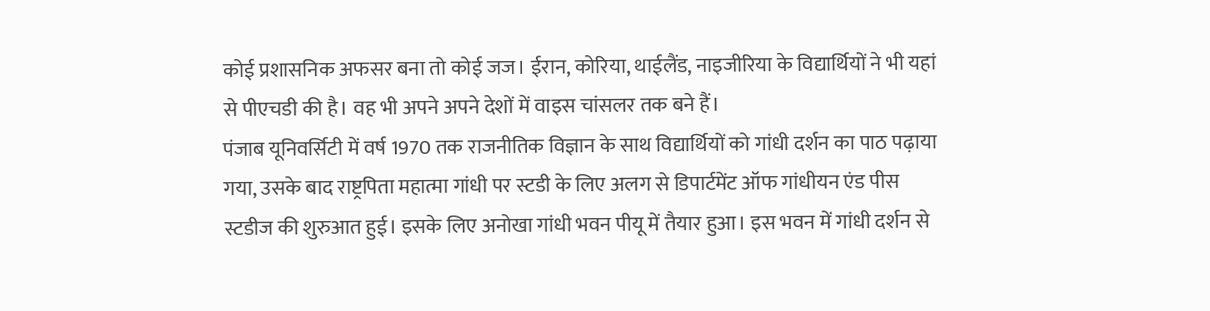कोई प्रशासनिक अफसर बना तो कोई जज। ईरान, कोरिया, थाईलैंड, नाइजीरिया के विद्यार्थियों ने भी यहां से पीएचडी की है। वह भी अपने अपने देशों में वाइस चांसलर तक बने हैं।
पंजाब यूनिवर्सिटी में वर्ष 1970 तक राजनीतिक विज्ञान के साथ विद्यार्थियों को गांधी दर्शन का पाठ पढ़ाया गया, उसके बाद राष्ट्रपिता महात्मा गांधी पर स्टडी के लिए अलग से डिपार्टमेंट ऑफ गांधीयन एंड पीस स्टडीज की शुरुआत हुई। इसके लिए अनोखा गांधी भवन पीयू में तैयार हुआ। इस भवन में गांधी दर्शन से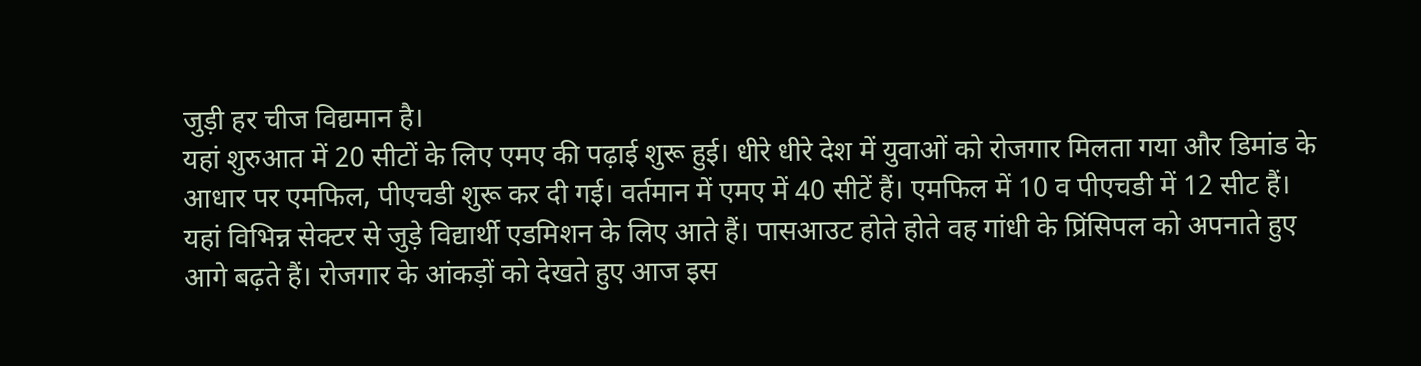जुड़ी हर चीज विद्यमान है।
यहां शुरुआत में 20 सीटों के लिए एमए की पढ़ाई शुरू हुई। धीरे धीरे देश में युवाओं को रोजगार मिलता गया और डिमांड के आधार पर एमफिल, पीएचडी शुरू कर दी गई। वर्तमान में एमए में 40 सीटें हैं। एमफिल में 10 व पीएचडी में 12 सीट हैं।
यहां विभिन्न सेक्टर से जुड़े विद्यार्थी एडमिशन के लिए आते हैं। पासआउट होते होते वह गांधी के प्रिंसिपल को अपनाते हुए आगे बढ़ते हैं। रोजगार के आंकड़ों को देखते हुए आज इस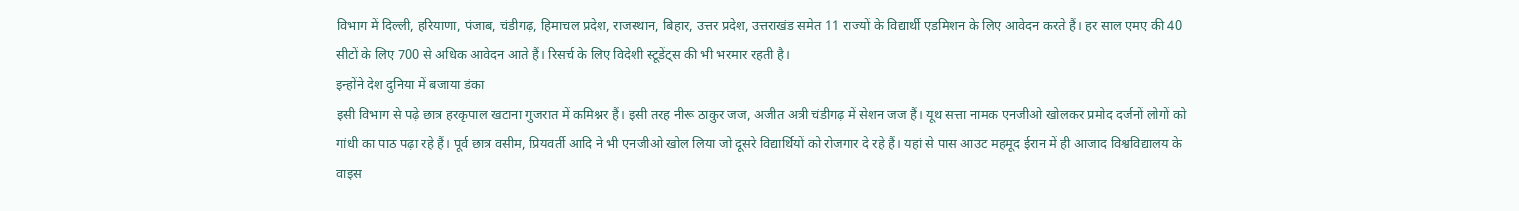विभाग में दिल्ली, हरियाणा, पंजाब, चंडीगढ़, हिमाचल प्रदेश, राजस्थान, बिहार, उत्तर प्रदेश, उत्तराखंड समेत 11 राज्यों के विद्यार्थी एडमिशन के लिए आवेदन करते हैं। हर साल एमए की 40 सीटों के लिए 700 से अधिक आवेदन आते हैं। रिसर्च के लिए विदेशी स्टूडेंट्स की भी भरमार रहती है।
इन्होंने देश दुनिया में बजाया डंका
इसी विभाग से पढ़े छात्र हरकृपाल खटाना गुजरात में कमिश्नर हैं। इसी तरह नीरू ठाकुर जज, अजीत अत्री चंडीगढ़ में सेशन जज हैं। यूथ सत्ता नामक एनजीओ खोलकर प्रमोद दर्जनों लोगों को गांधी का पाठ पढ़ा रहे हैं। पूर्व छात्र वसीम, प्रियवर्ती आदि ने भी एनजीओ खोल लिया जो दूसरे विद्यार्थियों को रोजगार दे रहे हैं। यहां से पास आउट महमूद ईरान में ही आजाद विश्वविद्यालय के वाइस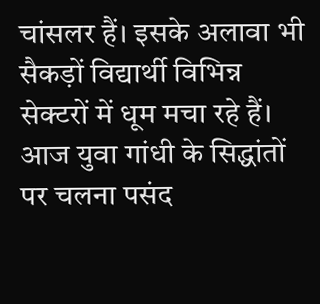चांसलर हैं। इसके अलावा भी सैकड़ों विद्यार्थी विभिन्न सेक्टरों में धूम मचा रहे हैं।
आज युवा गांधी के सिद्धांतों पर चलना पसंद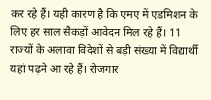कर रहे हैं। यही कारण है कि एमए में एडमिशन के लिए हर साल सैकड़ों आवेदन मिल रहे हैं। 11 राज्यों के अलावा विदेशों से बड़ी संख्या में विद्यार्थी यहां पढ़ने आ रहे हैं। रोजगार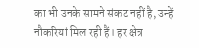का भी उनके सामने संकट नहीं है, उन्हें नौकरियां मिल रही हैं। हर क्षेत्र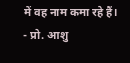में वह नाम कमा रहे हैं। - प्रो. आशु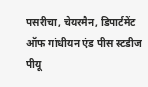पसरीचा, चेयरमैन, डिपार्टमेंट ऑफ गांधीयन एंड पीस स्टडीज पीयू